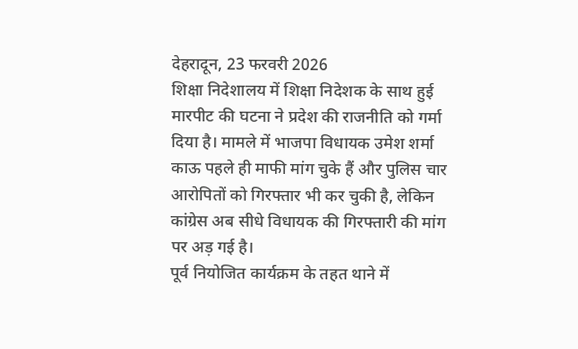देहरादून, 23 फरवरी 2026
शिक्षा निदेशालय में शिक्षा निदेशक के साथ हुई मारपीट की घटना ने प्रदेश की राजनीति को गर्मा दिया है। मामले में भाजपा विधायक उमेश शर्मा काऊ पहले ही माफी मांग चुके हैं और पुलिस चार आरोपितों को गिरफ्तार भी कर चुकी है, लेकिन कांग्रेस अब सीधे विधायक की गिरफ्तारी की मांग पर अड़ गई है।
पूर्व नियोजित कार्यक्रम के तहत थाने में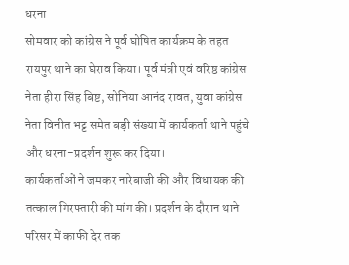धरना
सोमवार को कांग्रेस ने पूर्व घोषित कार्यक्रम के तहत रायपुर थाने का घेराव किया। पूर्व मंत्री एवं वरिष्ठ कांग्रेस नेता हीरा सिंह बिष्ट, सोनिया आनंद रावत, युवा कांग्रेस नेता विनीत भट्ट समेत बड़ी संख्या में कार्यकर्ता थाने पहुंचे और धरना-प्रदर्शन शुरू कर दिया।
कार्यकर्ताओं ने जमकर नारेबाजी की और विधायक की तत्काल गिरफ्तारी की मांग की। प्रदर्शन के दौरान थाने परिसर में काफी देर तक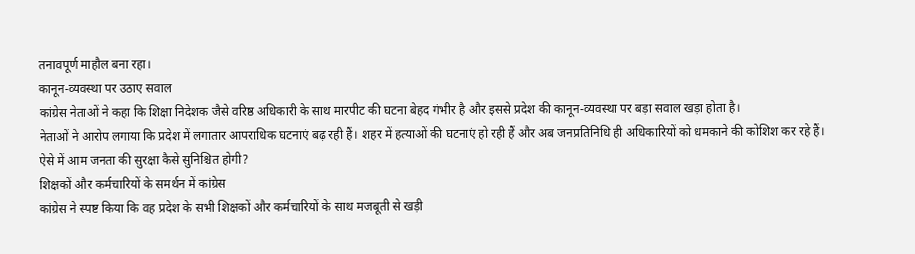तनावपूर्ण माहौल बना रहा।
कानून-व्यवस्था पर उठाए सवाल
कांग्रेस नेताओं ने कहा कि शिक्षा निदेशक जैसे वरिष्ठ अधिकारी के साथ मारपीट की घटना बेहद गंभीर है और इससे प्रदेश की कानून-व्यवस्था पर बड़ा सवाल खड़ा होता है।
नेताओं ने आरोप लगाया कि प्रदेश में लगातार आपराधिक घटनाएं बढ़ रही हैं। शहर में हत्याओं की घटनाएं हो रही हैं और अब जनप्रतिनिधि ही अधिकारियों को धमकाने की कोशिश कर रहे हैं। ऐसे में आम जनता की सुरक्षा कैसे सुनिश्चित होगी?
शिक्षकों और कर्मचारियों के समर्थन में कांग्रेस
कांग्रेस ने स्पष्ट किया कि वह प्रदेश के सभी शिक्षकों और कर्मचारियों के साथ मजबूती से खड़ी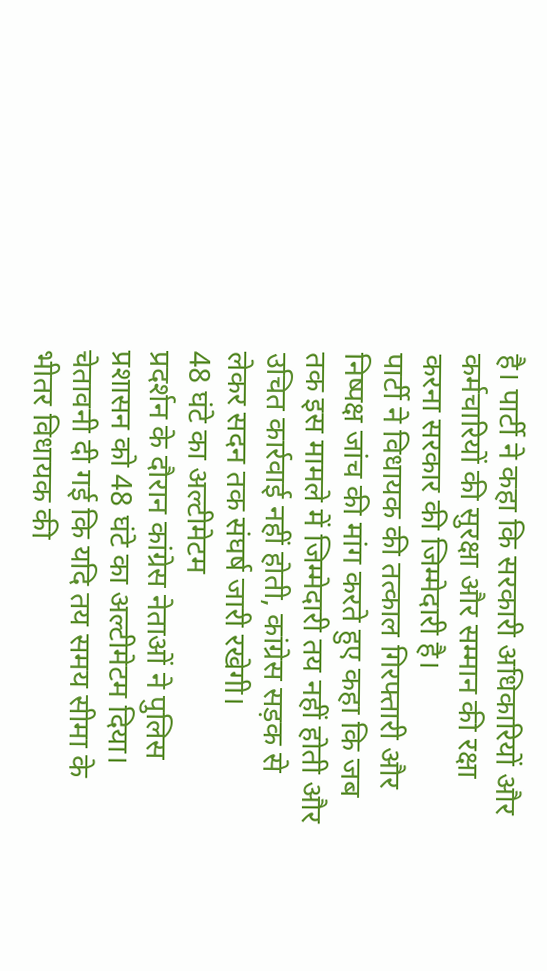है। पार्टी ने कहा कि सरकारी अधिकारियों और कर्मचारियों की सुरक्षा और सम्मान की रक्षा करना सरकार की जिम्मेदारी है।
पार्टी ने विधायक की तत्काल गिरफ्तारी और निष्पक्ष जांच की मांग करते हुए कहा कि जब तक इस मामले में जिम्मेदारी तय नहीं होती और उचित कार्रवाई नहीं होती, कांग्रेस सड़क से लेकर सदन तक संघर्ष जारी रखेगी।
48 घंटे का अल्टीमेटम
प्रदर्शन के दौरान कांग्रेस नेताओं ने पुलिस प्रशासन को 48 घंटे का अल्टीमेटम दिया। चेतावनी दी गई कि यदि तय समय सीमा के भीतर विधायक की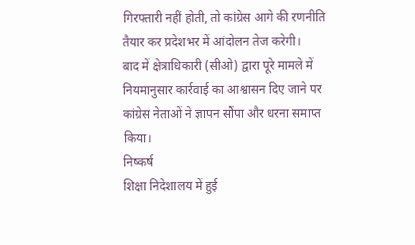गिरफ्तारी नहीं होती, तो कांग्रेस आगे की रणनीति तैयार कर प्रदेशभर में आंदोलन तेज करेगी।
बाद में क्षेत्राधिकारी (सीओ) द्वारा पूरे मामले में नियमानुसार कार्रवाई का आश्वासन दिए जाने पर कांग्रेस नेताओं ने ज्ञापन सौंपा और धरना समाप्त किया।
निष्कर्ष
शिक्षा निदेशालय में हुई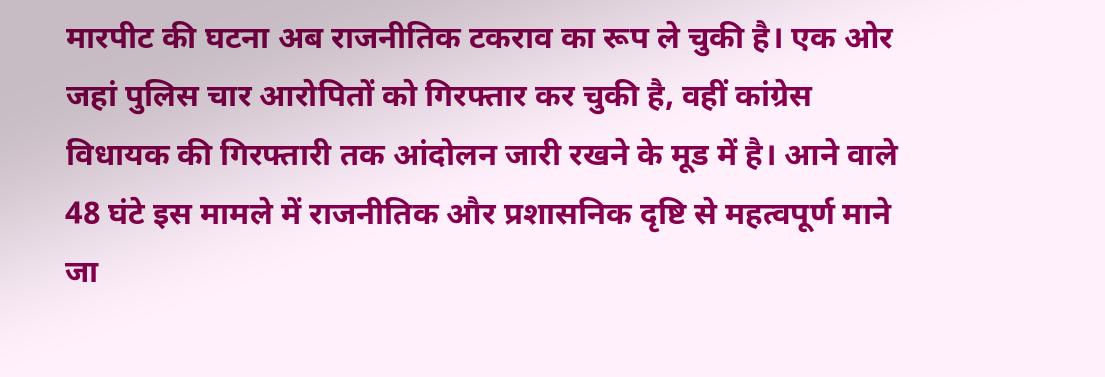मारपीट की घटना अब राजनीतिक टकराव का रूप ले चुकी है। एक ओर जहां पुलिस चार आरोपितों को गिरफ्तार कर चुकी है, वहीं कांग्रेस विधायक की गिरफ्तारी तक आंदोलन जारी रखने के मूड में है। आने वाले 48 घंटे इस मामले में राजनीतिक और प्रशासनिक दृष्टि से महत्वपूर्ण माने जा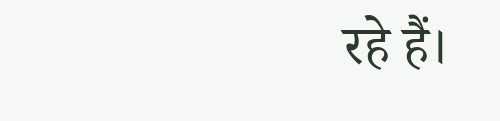रहे हैं।